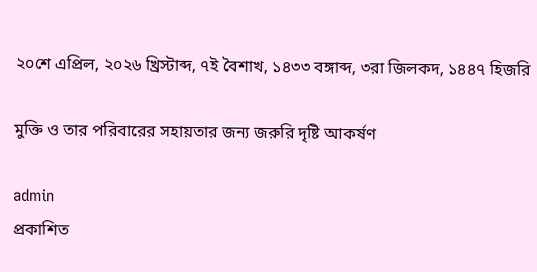২০শে এপ্রিল, ২০২৬ খ্রিস্টাব্দ, ৭ই বৈশাখ, ১৪৩৩ বঙ্গাব্দ, ৩রা জিলকদ, ১৪৪৭ হিজরি

মুক্তি ও তার পরিবারের সহায়তার জন্য জরুরি দৃষ্টি আকর্ষণ

admin
প্রকাশিত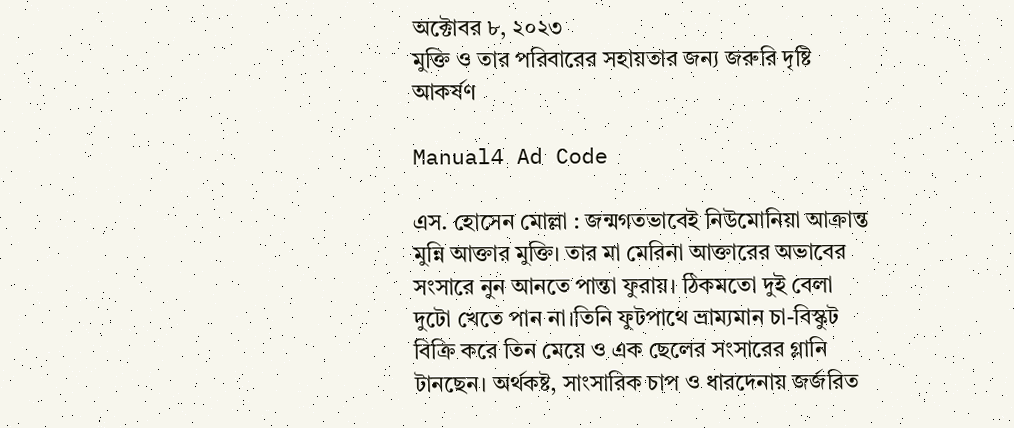অক্টোবর ৮, ২০২৩
মুক্তি ও তার পরিবারের সহায়তার জন্য জরুরি দৃষ্টি আকর্ষণ

Manual4 Ad Code

এস. হোসেন মোল্লা : জন্মগতভাবেই নিউমোনিয়া আক্রান্ত মুন্নি আক্তার মুক্তি। তার মা মেরিনা আক্তারের অভাবের সংসারে নুন আনতে পান্তা ফুরায়। ঠিকমতো দুই বেলা দুটো খেতে পান না।তিনি ফুটপাথে ভ্রাম্যমান চা-বিস্কুট বিক্রি করে তিন মেয়ে ও এক ছেলের সংসারের গ্লানি টানছেন। অর্থকষ্ট, সাংসারিক চাপ ও ধারদেনায় জর্জরিত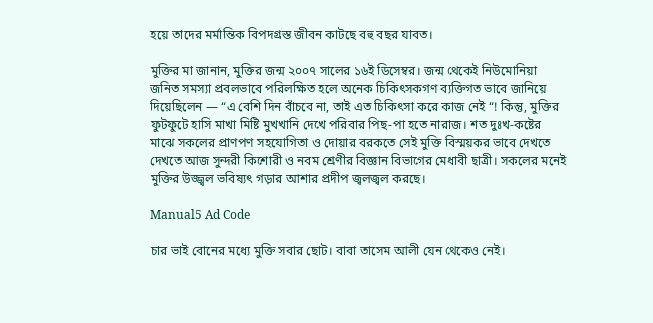হয়ে তাদের মর্মান্তিক বিপদগ্রস্ত জীবন কাটছে বহু বছর যাবত।

মুক্তির মা জানান, মুক্তির জন্ম ২০০৭ সালের ১৬ই ডিসেম্বর। জন্ম থেকেই নিউমোনিয়া জনিত সমস্যা প্রবলভাবে পরিলক্ষিত হলে অনেক চিকিৎসকগণ ব্যক্তিগত ভাবে জানিয়ে দিয়েছিলেন — “এ বেশি দিন বাঁচবে না, তাই এত চিকিৎসা করে কাজ নেই “! কিন্তু, মুক্তির ফুটফুটে হাসি মাখা মিষ্টি মুখখানি দেখে পরিবার পিছ-পা হতে নারাজ। শত দুঃখ-কষ্টের মাঝে সকলের প্রাণপণ সহযোগিতা ও দোয়ার বরকতে সেই মুক্তি বিস্ময়কর ভাবে দেখতে দেখতে আজ সুন্দরী কিশোরী ও নবম শ্রেণীর বিজ্ঞান বিভাগের মেধাবী ছাত্রী। সকলের মনেই মুক্তির উজ্জ্বল ভবিষ্যৎ গড়ার আশার প্রদীপ জ্বলজ্বল করছে।

Manual5 Ad Code

চার ভাই বোনের মধ্যে মুক্তি সবার ছোট। বাবা তাসেম আলী যেন থেকেও নেই।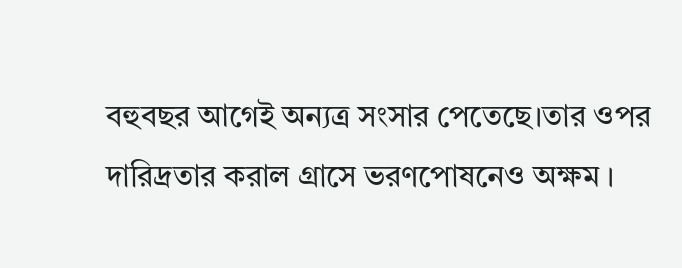বহুবছর আগেই অন্যত্র সংসার পেতেছে।তার ওপর দারিদ্রতার করাল গ্রাসে ভরণপোষনেও অক্ষম ।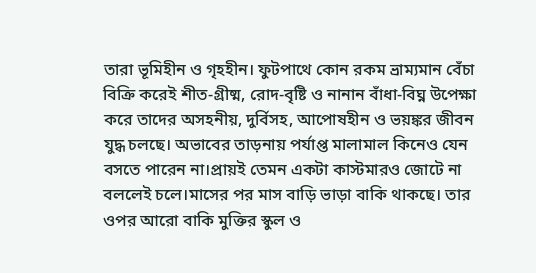তারা ভূমিহীন ও গৃহহীন। ফুটপাথে কোন রকম ভ্রাম্যমান বেঁচা বিক্রি করেই শীত-গ্রীষ্ম, রোদ-বৃষ্টি ও নানান বাঁধা-বিঘ্ন উপেক্ষা করে তাদের অসহনীয়, দুর্বিসহ, আপোষহীন ও ভয়ঙ্কর জীবন যুদ্ধ চলছে। অভাবের তাড়নায় পর্যাপ্ত মালামাল কিনেও যেন বসতে পারেন না।প্রায়ই তেমন একটা কাস্টমারও জোটে না বললেই চলে।মাসের পর মাস বাড়ি ভাড়া বাকি থাকছে। তার ওপর আরো বাকি মুক্তির স্কুল ও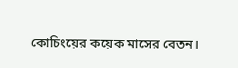কোচিংয়ের কয়েক মাসের বেতন।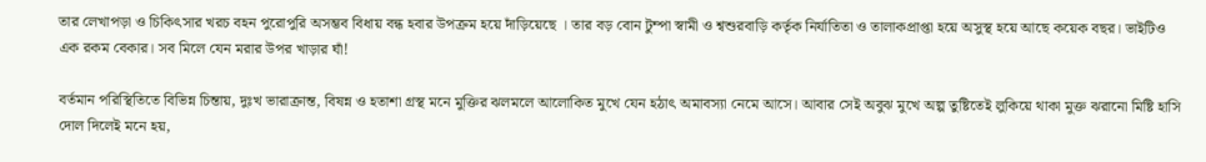তার লেখাপড়া ও চিকিৎসার খরচ বহন পুরোপুরি অসম্ভব বিধায় বন্ধ হবার উপক্রম হয়ে দাঁড়িয়েছে । তার বড় বোন টুম্পা স্বামী ও শ্বশুরবাড়ি কর্তৃক নির্যাতিতা ও তালাকপ্রাপ্তা হয়ে অসুস্থ হয়ে আছে কয়েক বছর। ভাইটিও এক রকম বেকার। সব মিলে যেন মরার উপর খাড়ার ঘাঁ!

বর্তমান পরিস্থিতিতে বিভিন্ন চিন্তায়, দুঃখ ভারাক্রান্ত, বিষন্ন ও হতাশা গ্রস্থ মনে মুক্তির ঝলমলে আলোকিত মুখে যেন হঠাৎ অমাবস্যা নেমে আসে। আবার সেই অবুঝ মুখে অল্প তুষ্টিতেই লুকিয়ে থাকা মুক্ত ঝরানো মিষ্টি হাসি দোল দিলেই মনে হয়,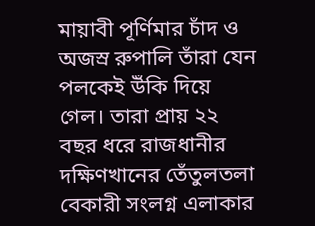মায়াবী পূর্ণিমার চাঁদ ও অজস্র রুপালি তাঁরা যেন পলকেই উঁকি দিয়ে গেল। তারা প্রায় ২২ বছর ধরে রাজধানীর দক্ষিণখানের তেঁতুলতলা বেকারী সংলগ্ন এলাকার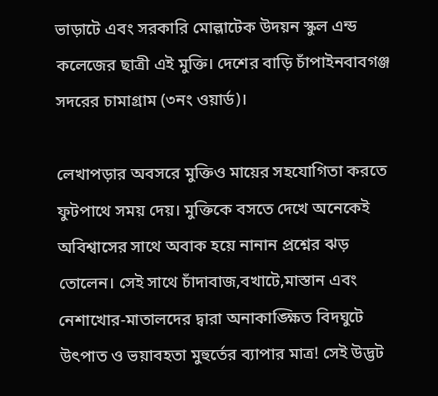ভাড়াটে এবং সরকারি মোল্লাটেক উদয়ন স্কুল এন্ড কলেজের ছাত্রী এই মুক্তি। দেশের বাড়ি চাঁপাইনবাবগঞ্জ সদরের চামাগ্রাম (৩নং ওয়ার্ড)।

লেখাপড়ার অবসরে মুক্তিও মায়ের সহযোগিতা করতে ফুটপাথে সময় দেয়। মুক্তিকে বসতে দেখে অনেকেই অবিশ্বাসের সাথে অবাক হয়ে নানান প্রশ্নের ঝড় তোলেন। সেই সাথে চাঁদাবাজ,বখাটে,মাস্তান এবং নেশাখোর-মাতালদের দ্বারা অনাকাঙ্ক্ষিত বিদঘুটে উৎপাত ও ভয়াবহতা মুহুর্তের ব্যাপার মাত্র! সেই উদ্ভট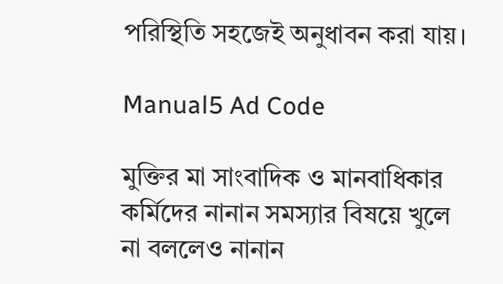পরিস্থিতি সহজেই অনুধাবন করা যায়।

Manual5 Ad Code

মুক্তির মা সাংবাদিক ও মানবাধিকার কর্মিদের নানান সমস্যার বিষয়ে খুলে না বললেও নানান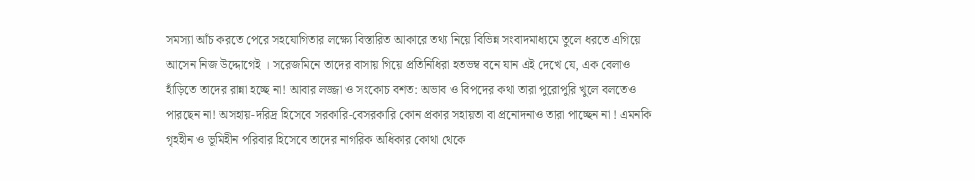সমস্যা আঁচ করতে পেরে সহযোগিতার লক্ষ্যে বিস্তারিত আকারে তথ্য নিয়ে বিভিন্ন সংবাদমাধ্যমে তুলে ধরতে এগিয়ে আসেন নিজ উদ্দোগেই । সরেজমিনে তাদের বাসায় গিয়ে প্রতিনিধিরা হতভম্ব বনে যান এই দেখে যে, এক বেলাও হাঁড়িতে তাদের রান্না হচ্ছে না! আবার লজ্জা ও সংকোচ বশত: অভাব ও বিপদের কথা তারা পুরোপুরি খুলে বলতেও পারছেন না! অসহায়-দরিদ্র হিসেবে সরকারি-বেসরকারি কোন প্রকার সহায়তা বা প্রনোদনাও তারা পাচ্ছেন না ! এমনকি গৃহহীন ও ভূমিহীন পরিবার হিসেবে তাদের নাগরিক অধিকার কোথা থেকে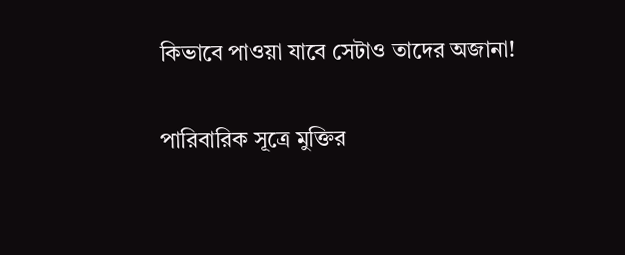কিভাবে পাওয়া যাবে সেটাও তাদের অজানা!

পারিবারিক সূত্রে মুক্তির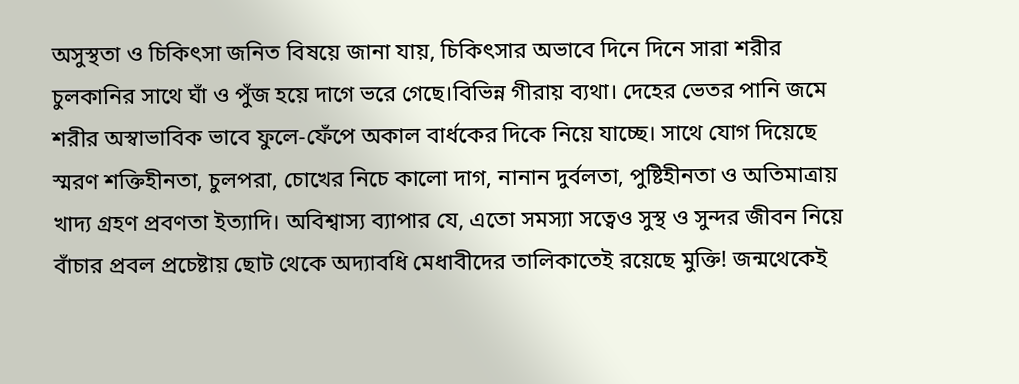অসুস্থতা ও চিকিৎসা জনিত বিষয়ে জানা যায়, চিকিৎসার অভাবে দিনে দিনে সারা শরীর চুলকানির সাথে ঘাঁ ও পুঁজ হয়ে দাগে ভরে গেছে।বিভিন্ন গীরায় ব্যথা। দেহের ভেতর পানি জমে শরীর অস্বাভাবিক ভাবে ফুলে-ফেঁপে অকাল বার্ধকের দিকে নিয়ে যাচ্ছে। সাথে যোগ দিয়েছে স্মরণ শক্তিহীনতা, চুলপরা, চোখের নিচে কালো দাগ, নানান দুর্বলতা, পুষ্টিহীনতা ও অতিমাত্রায় খাদ্য গ্রহণ প্রবণতা ইত্যাদি। অবিশ্বাস্য ব্যাপার যে, এতো সমস্যা সত্বেও সুস্থ ও সুন্দর জীবন নিয়ে বাঁচার প্রবল প্রচেষ্টায় ছোট থেকে অদ্যাবধি মেধাবীদের তালিকাতেই রয়েছে মুক্তি! জন্মথেকেই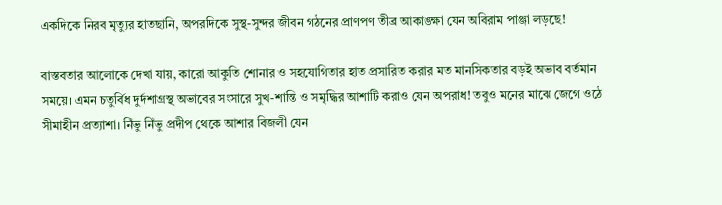একদিকে নিরব মৃত্যুর হাতছানি, অপরদিকে সুস্থ-সুন্দর জীবন গঠনের প্রাণপণ তীব্র আকাঙ্ক্ষা যেন অবিরাম পাঞ্জা লড়ছে!

বাস্তবতার আলোকে দেখা যায়, কারো আকুতি শোনার ও সহযোগিতার হাত প্রসারিত করার মত মানসিকতার বড়ই অভাব বর্তমান সময়ে। এমন চতুর্বিধ দুর্দশাগ্রস্থ অভাবের সংসারে সুখ-শান্তি ও সমৃদ্ধির আশাটি করাও যেন অপরাধ! তবুও মনের মাঝে জেগে ওঠে সীমাহীন প্রত্যাশা। নিঁভু নিঁভু প্রদীপ থেকে আশার বিজলী যেন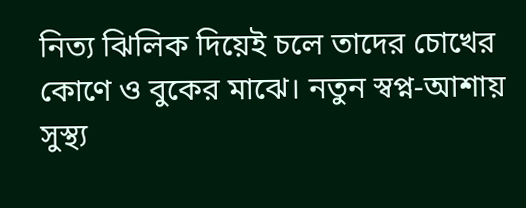নিত্য ঝিলিক দিয়েই চলে তাদের চোখের কোণে ও বুকের মাঝে। নতুন স্বপ্ন-আশায় সুস্থ্য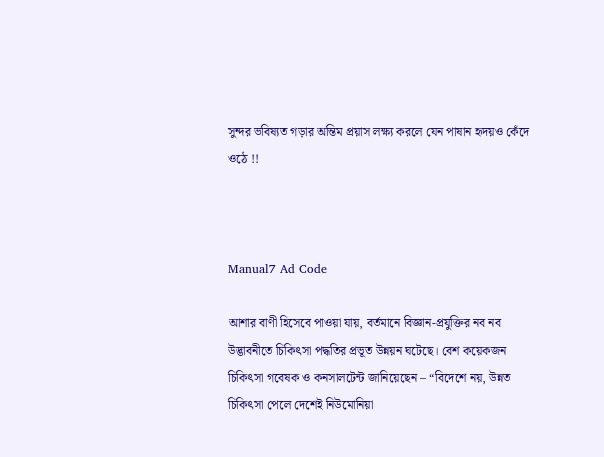সুন্দর ভবিষ্যত গড়ার অন্তিম প্রয়াস লক্ষ্য করলে যেন পাষান হৃদয়ও কেঁদে ওঠে !!



Manual7 Ad Code

আশার বাণী হিসেবে পাওয়া যায়, বর্তমানে বিজ্ঞান-প্রযুক্তির নব নব উদ্ভাবনীতে চিকিৎসা পদ্ধতির প্রভূত উন্নয়ন ঘটেছে। বেশ কয়েকজন চিকিৎসা গবেষক ও কনসালটেন্ট জানিয়েছেন – “বিদেশে নয়, উন্নত চিকিৎসা পেলে দেশেই নিউমোনিয়া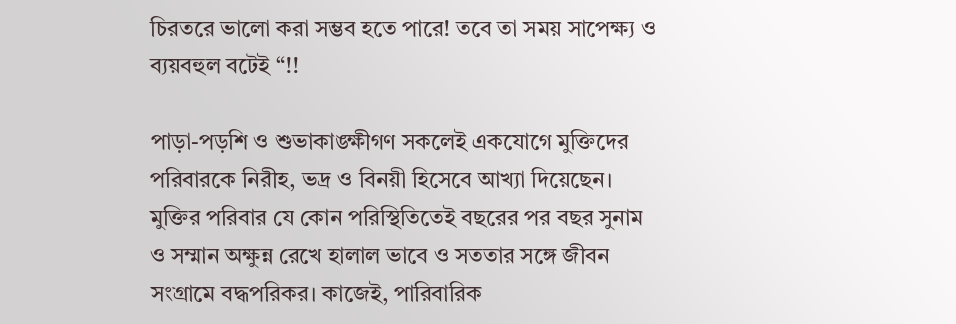চিরতরে ভালো করা সম্ভব হতে পারে! তবে তা সময় সাপেক্ষ্য ও ব্যয়বহুল বটেই “!!

পাড়া-পড়শি ও শুভাকাঙ্ক্ষীগণ সকলেই একযোগে মুক্তিদের পরিবারকে নিরীহ, ভদ্র ও বিনয়ী হিসেবে আখ্যা দিয়েছেন। মুক্তির পরিবার যে কোন পরিস্থিতিতেই বছরের পর বছর সুনাম ও সম্মান অক্ষুন্ন রেখে হালাল ভাবে ও সততার সঙ্গে জীবন সংগ্রামে বদ্ধপরিকর। কাজেই, পারিবারিক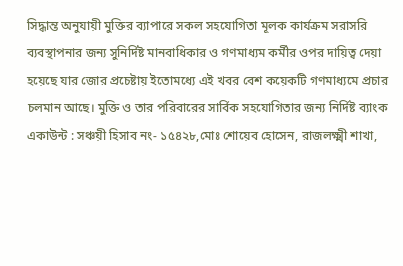সিদ্ধান্ত অনুযায়ী মুক্তির ব্যাপারে সকল সহযোগিতা মূলক কার্যক্রম সরাসরি ব্যবস্থাপনার জন্য সুনির্দিষ্ট মানবাধিকার ও গণমাধ্যম কর্মীর ওপর দায়িত্ব দেয়া হয়েছে যার জোর প্রচেষ্টায় ইতোমধ্যে এই খবর বেশ কয়েকটি গণমাধ্যমে প্রচার চলমান আছে। মুক্তি ও তার পরিবারের সার্বিক সহযোগিতার জন্য নির্দিষ্ট ব্যাংক একাউন্ট : সঞ্চয়ী হিসাব নং- ১৫৪২৮,মোঃ শোয়েব হোসেন, রাজলক্ষ্মী শাখা,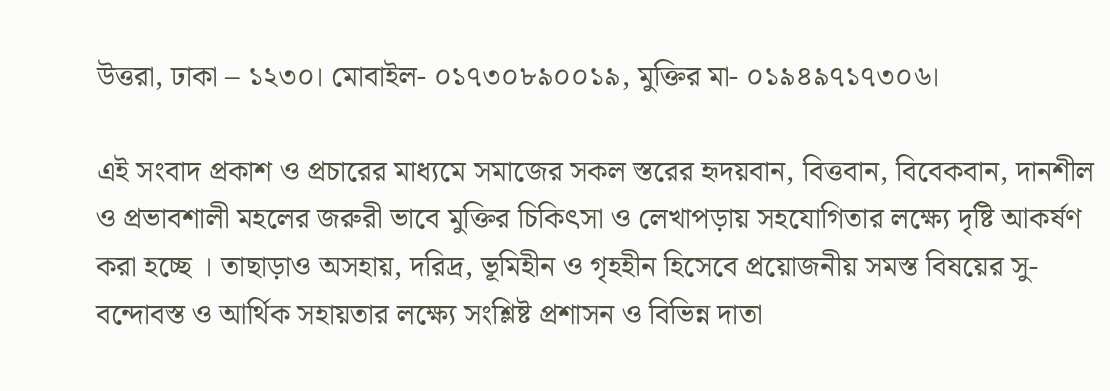উত্তরা, ঢাকা – ১২৩০। মোবাইল- ০১৭৩০৮৯০০১৯, মুক্তির মা- ০১৯৪৯৭১৭৩০৬।

এই সংবাদ প্রকাশ ও প্রচারের মাধ্যমে সমাজের সকল স্তরের হৃদয়বান, বিত্তবান, বিবেকবান, দানশীল ও প্রভাবশালী মহলের জরুরী ভাবে মুক্তির চিকিৎসা ও লেখাপড়ায় সহযোগিতার লক্ষ্যে দৃষ্টি আকর্ষণ করা হচ্ছে । তাছাড়াও অসহায়, দরিদ্র, ভূমিহীন ও গৃহহীন হিসেবে প্রয়োজনীয় সমস্ত বিষয়ের সু-বন্দোবস্ত ও আর্থিক সহায়তার লক্ষ্যে সংশ্লিষ্ট প্রশাসন ও বিভিন্ন দাতা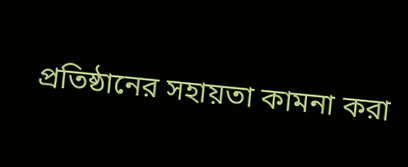প্রতিষ্ঠানের সহায়তা কামনা করা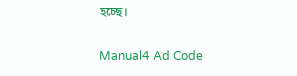হচ্ছে।

Manual4 Ad Code